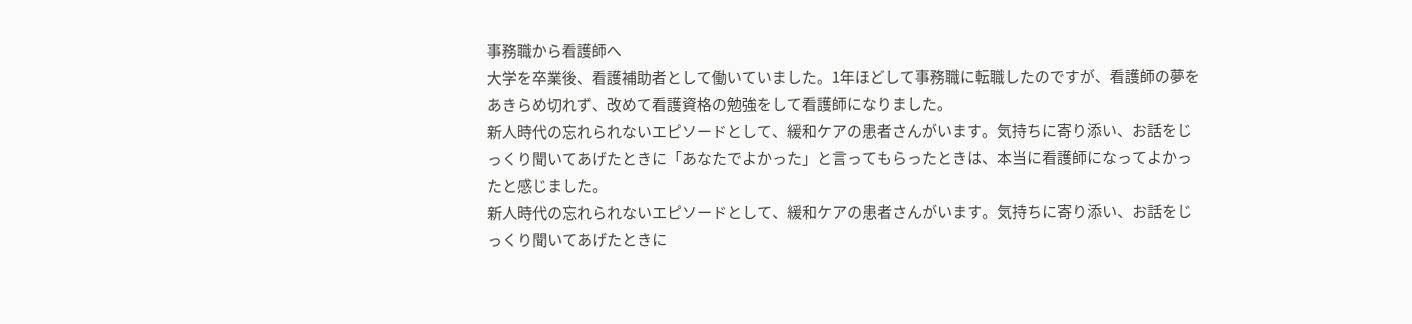事務職から看護師へ
大学を卒業後、看護補助者として働いていました。1年ほどして事務職に転職したのですが、看護師の夢をあきらめ切れず、改めて看護資格の勉強をして看護師になりました。
新人時代の忘れられないエピソードとして、緩和ケアの患者さんがいます。気持ちに寄り添い、お話をじっくり聞いてあげたときに「あなたでよかった」と言ってもらったときは、本当に看護師になってよかったと感じました。
新人時代の忘れられないエピソードとして、緩和ケアの患者さんがいます。気持ちに寄り添い、お話をじっくり聞いてあげたときに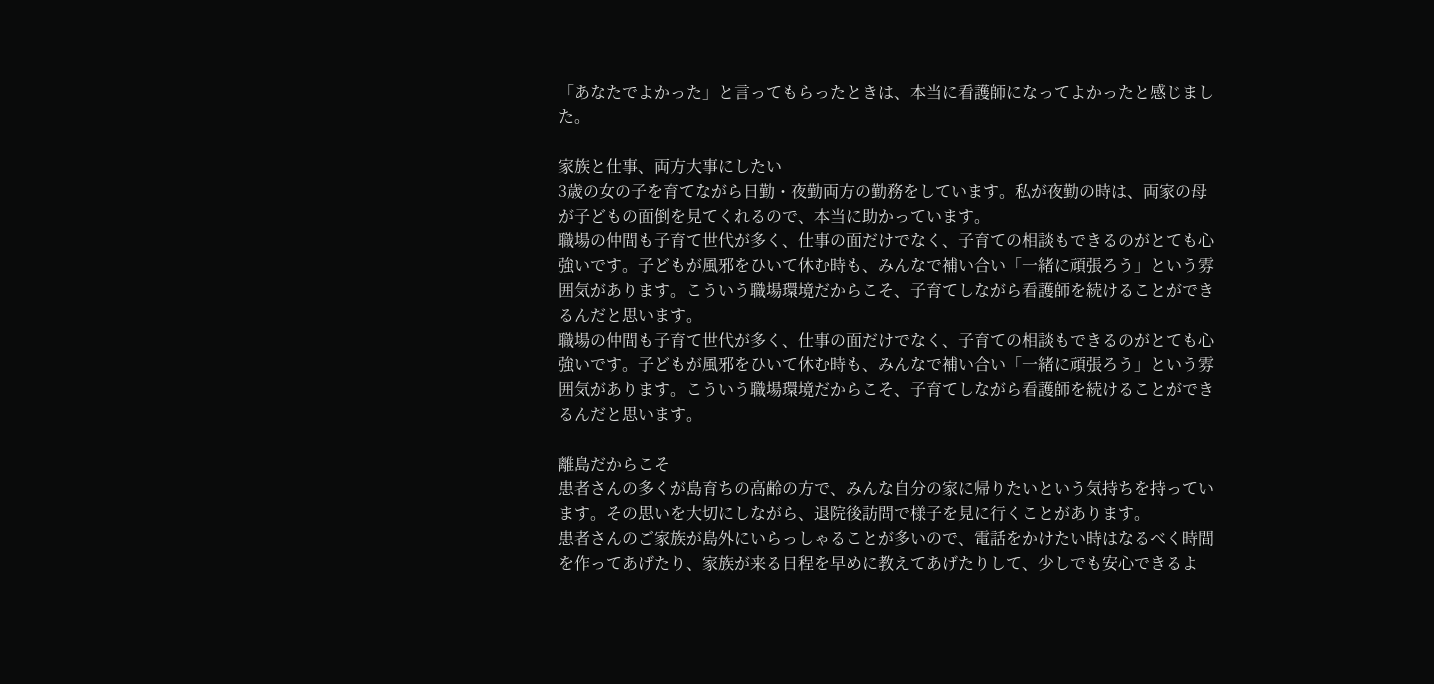「あなたでよかった」と言ってもらったときは、本当に看護師になってよかったと感じました。

家族と仕事、両方大事にしたい
3歳の女の子を育てながら日勤・夜勤両方の勤務をしています。私が夜勤の時は、両家の母が子どもの面倒を見てくれるので、本当に助かっています。
職場の仲間も子育て世代が多く、仕事の面だけでなく、子育ての相談もできるのがとても心強いです。子どもが風邪をひいて休む時も、みんなで補い合い「一緒に頑張ろう」という雰囲気があります。こういう職場環境だからこそ、子育てしながら看護師を続けることができるんだと思います。
職場の仲間も子育て世代が多く、仕事の面だけでなく、子育ての相談もできるのがとても心強いです。子どもが風邪をひいて休む時も、みんなで補い合い「一緒に頑張ろう」という雰囲気があります。こういう職場環境だからこそ、子育てしながら看護師を続けることができるんだと思います。

離島だからこそ
患者さんの多くが島育ちの高齢の方で、みんな自分の家に帰りたいという気持ちを持っています。その思いを大切にしながら、退院後訪問で様子を見に行くことがあります。
患者さんのご家族が島外にいらっしゃることが多いので、電話をかけたい時はなるべく時間を作ってあげたり、家族が来る日程を早めに教えてあげたりして、少しでも安心できるよ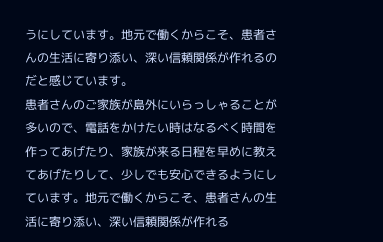うにしています。地元で働くからこそ、患者さんの生活に寄り添い、深い信頼関係が作れるのだと感じています。
患者さんのご家族が島外にいらっしゃることが多いので、電話をかけたい時はなるべく時間を作ってあげたり、家族が来る日程を早めに教えてあげたりして、少しでも安心できるようにしています。地元で働くからこそ、患者さんの生活に寄り添い、深い信頼関係が作れる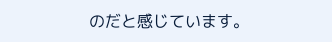のだと感じています。